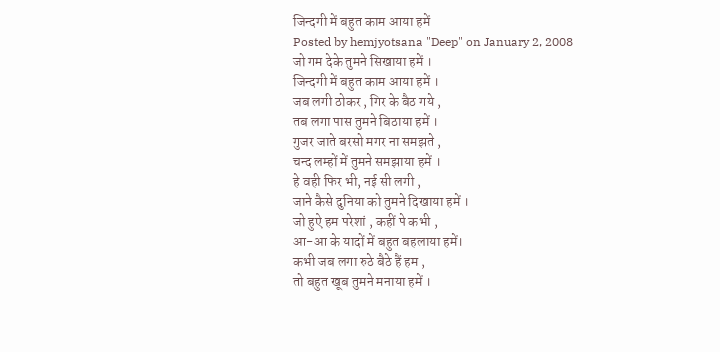जिन्दगी में बहुत काम आया हमें
Posted by hemjyotsana "Deep" on January 2, 2008
जो गम देके तुमने सिखाया हमें ।
जिन्दगी में बहुत काम आया हमें ।
जब लगी ठोकर , गिर के बैठ गये ,
तब लगा पास तुमने बिठाया हमें ।
गुजर जाते बरसो मगर ना समझते ,
चन्द लम्हों में तुमने समझाया हमें ।
हे वही फिर भी, नई सी लगी ,
जाने कैसे दुनिया को तुमने दिखाया हमें ।
जो हुऐ हम परेशां , कहीं पे कभी ,
आ-आ के यादों में बहुत बहलाया हमें।
कभी जब लगा रुठे बैठे हैं हम ,
तो बहुत खूब तुमने मनाया हमें ।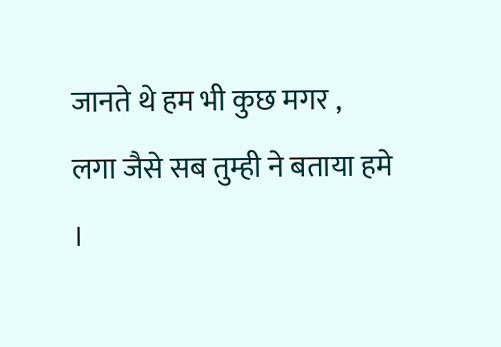जानते थे हम भी कुछ मगर ,
लगा जैसे सब तुम्ही ने बताया हमे ।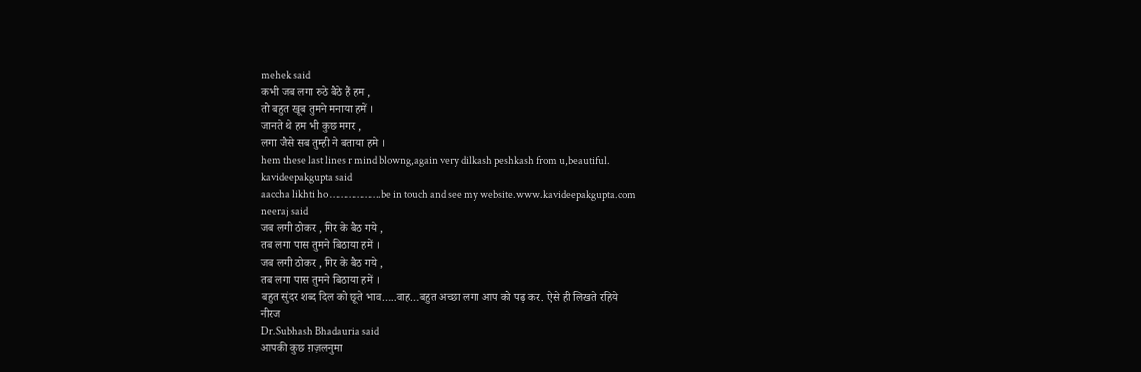mehek said
कभी जब लगा रुठे बैठे हैं हम ,
तो बहुत खूब तुमने मनाया हमें ।
जानते थे हम भी कुछ मगर ,
लगा जैसे सब तुम्ही ने बताया हमे ।
hem these last lines r mind blowng,again very dilkash peshkash from u,beautiful.
kavideepakgupta said
aaccha likhti ho ……………….be in touch and see my website.www.kavideepakgupta.com
neeraj said
जब लगी ठोकर , गिर के बैठ गये ,
तब लगा पास तुमने बिठाया हमें ।
जब लगी ठोकर , गिर के बैठ गये ,
तब लगा पास तुमने बिठाया हमें ।
बहुत सुंदर शब्द दिल को छूते भाव…..वाह…बहुत अच्छा लगा आप को पढ़ कर. ऐसे ही लिखते रहिये
नीरज
Dr.Subhash Bhadauria said
आपकी कुछ ग़ज़लनुमा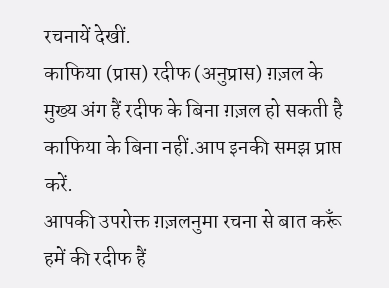रचनायें देखीं.
काफिया (प्रास) रदीफ (अनुप्रास) ग़ज़ल के मुख्य अंग हैं रदीफ के बिना ग़ज़ल हो सकती है
काफिया के बिना नहीं.आप इनकी समझ प्राप्त करें.
आपकी उपरोक्त ग़ज़लनुमा रचना से बात करूँ
हमें की रदीफ हैं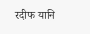रदीफ यानि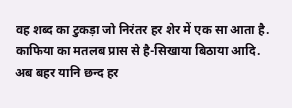वह शब्द का टुकड़ा जो निरंतर हर शेर में एक सा आता है.
काफिया का मतलब प्रास से है-सिखाया बिठाया आदि.
अब बहर यानि छन्द हर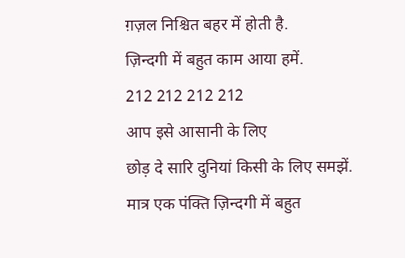ग़ज़ल निश्चित बहर में होती है.
ज़िन्दगी में बहुत काम आया हमें.
212 212 212 212
आप इसे आसानी के लिए
छोड़ दे सारि दुनियां किसी के लिए समझें.
मात्र एक पंक्ति ज़िन्दगी में बहुत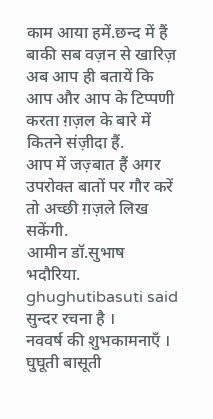काम आया हमें.छन्द में हैं बाकी सब वज़न से खारिज़
अब आप ही बतायें कि आप और आप के टिप्पणी करता ग़ज़ल के बारे में कितने संज़ीदा हैं.
आप में जज़्बात हैं अगर उपरोक्त बातों पर गौर करें तो अच्छी ग़ज़ले लिख सकेंगी.
आमीन डॉ.सुभाष भदौरिया.
ghughutibasuti said
सुन्दर रचना है ।
नववर्ष की शुभकामनाएँ ।
घुघूती बासूती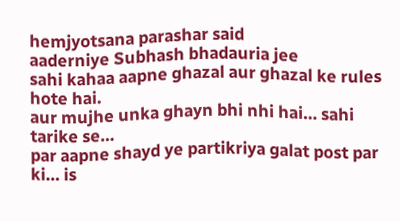hemjyotsana parashar said
aaderniye Subhash bhadauria jee
sahi kahaa aapne ghazal aur ghazal ke rules hote hai.
aur mujhe unka ghayn bhi nhi hai… sahi tarike se…
par aapne shayd ye partikriya galat post par ki… is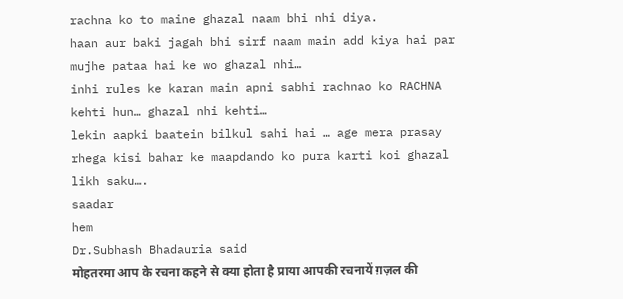rachna ko to maine ghazal naam bhi nhi diya.
haan aur baki jagah bhi sirf naam main add kiya hai par mujhe pataa hai ke wo ghazal nhi…
inhi rules ke karan main apni sabhi rachnao ko RACHNA kehti hun… ghazal nhi kehti…
lekin aapki baatein bilkul sahi hai … age mera prasay rhega kisi bahar ke maapdando ko pura karti koi ghazal likh saku….
saadar
hem
Dr.Subhash Bhadauria said
मोहतरमा आप के रचना कहने से क्या होता है प्राया आपकी रचनायें ग़ज़ल की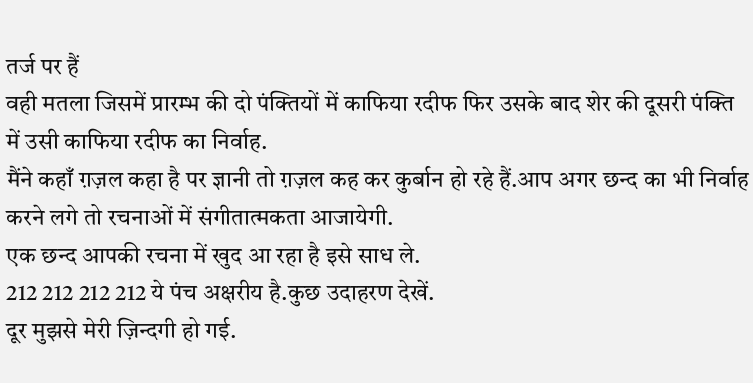तर्ज पर हैं
वही मतला जिसमें प्रारम्भ की दो पंक्तियों में काफिया रदीफ फिर उसके बाद शेर की दूसरी पंक्ति में उसी काफिया रदीफ का निर्वाह.
मैंने कहाँ ग़ज़ल कहा है पर ज्ञानी तो ग़ज़ल कह कर कुर्बान हो रहे हैं.आप अगर छन्द का भी निर्वाह करने लगे तो रचनाओं में संगीतात्मकता आजायेगी.
एक छन्द आपकी रचना में खुद आ रहा है इसे साध ले.
212 212 212 212 ये पंच अक्षरीय है.कुछ उदाहरण देखें.
दूर मुझसे मेरी ज़िन्दगी हो गई.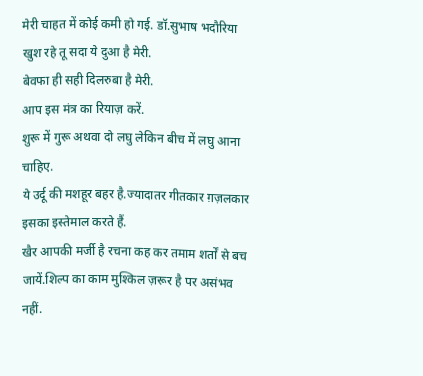मेरी चाहत में कोई कमी हो गई. डॉ.सुभाष भदौरिया
खुश रहे तू सदा ये दुआ है मेरी.
बेवफा ही सही दिलरुबा है मेरी.
आप इस मंत्र का रियाज़ करें.
शुरू में गुरू अथवा दो लघु लेकिन बीच में लघु आना चाहिए.
ये उर्दू की मशहूर बहर है.ज्यादातर गीतकार ग़ज़लकार इसका इस्तेमाल करते हैं.
खैर आपकी मर्जी है रचना कह कर तमाम शर्तों से बच जायें.शिल्प का काम मुश्किल ज़रूर है पर असंभव नहीं.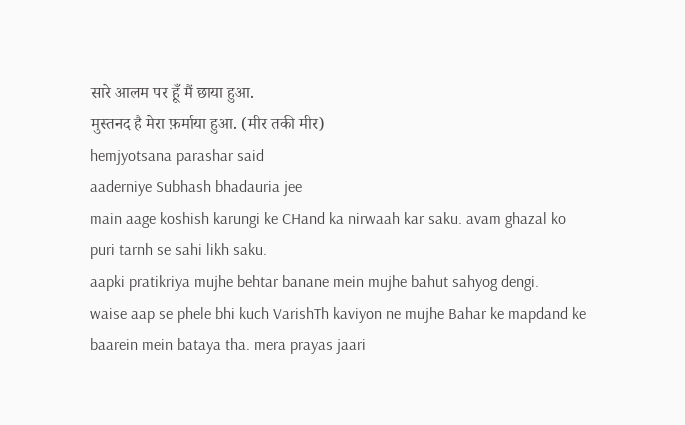सारे आलम पर हूँ मैं छाया हुआ.
मुस्तनद है मेरा फ़र्माया हुआ. (मीर तकी मीर)
hemjyotsana parashar said
aaderniye Subhash bhadauria jee
main aage koshish karungi ke CHand ka nirwaah kar saku. avam ghazal ko puri tarnh se sahi likh saku.
aapki pratikriya mujhe behtar banane mein mujhe bahut sahyog dengi.
waise aap se phele bhi kuch VarishTh kaviyon ne mujhe Bahar ke mapdand ke baarein mein bataya tha. mera prayas jaari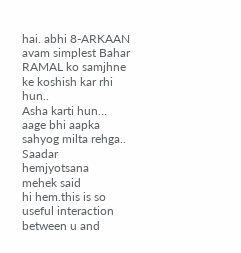hai. abhi 8-ARKAAN avam simplest Bahar RAMAL ko samjhne ke koshish kar rhi hun..
Asha karti hun… aage bhi aapka sahyog milta rehga..
Saadar
hemjyotsana
mehek said
hi hem.this is so useful interaction between u and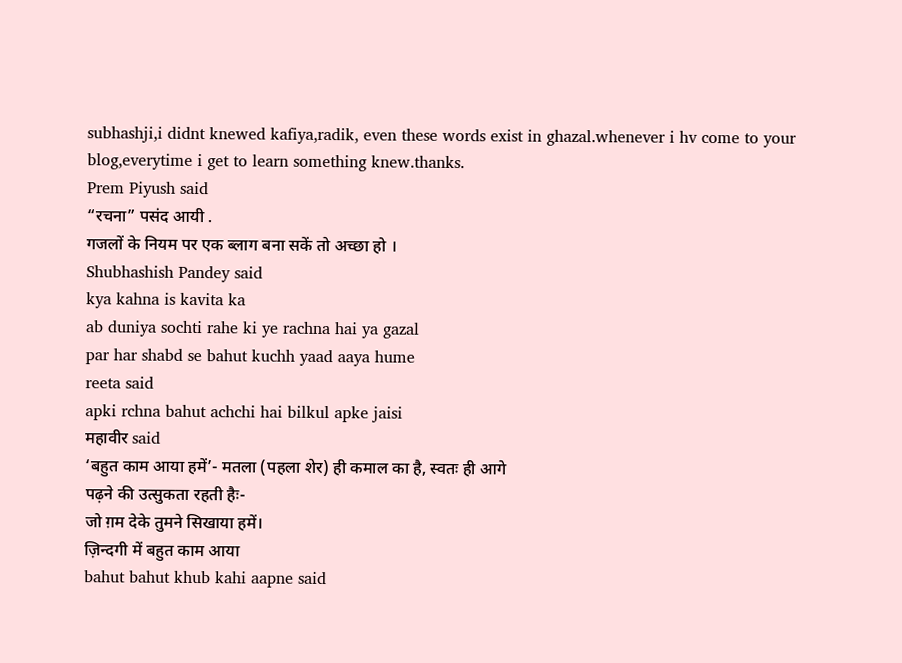subhashji,i didnt knewed kafiya,radik, even these words exist in ghazal.whenever i hv come to your blog,everytime i get to learn something knew.thanks.
Prem Piyush said
“रचना” पसंद आयी .
गजलों के नियम पर एक ब्लाग बना सकें तो अच्छा हो ।
Shubhashish Pandey said
kya kahna is kavita ka
ab duniya sochti rahe ki ye rachna hai ya gazal
par har shabd se bahut kuchh yaad aaya hume
reeta said
apki rchna bahut achchi hai bilkul apke jaisi
महावीर said
‘बहुत काम आया हमें’- मतला (पहला शेर) ही कमाल का है, स्वतः ही आगे
पढ़ने की उत्सुकता रहती हैः-
जो ग़म देके तुमने सिखाया हमें।
ज़िन्दगी में बहुत काम आया
bahut bahut khub kahi aapne said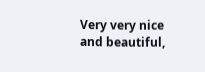Very very nice and beautiful,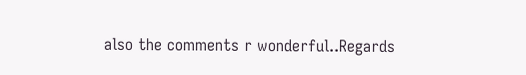also the comments r wonderful..Regards